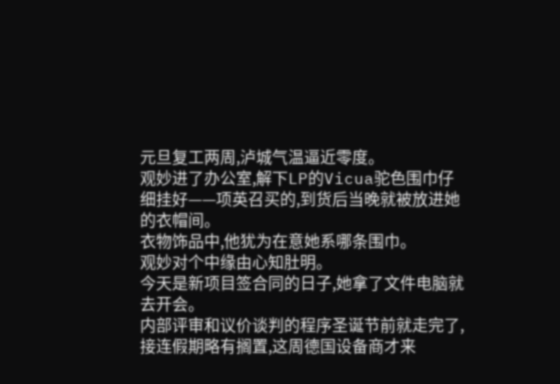元旦复工两周,泸城气温逼近零度。
观妙进了办公室,解下LP的Vicua驼色围巾仔细挂好——项英召买的,到货后当晚就被放进她的衣帽间。
衣物饰品中,他犹为在意她系哪条围巾。
观妙对个中缘由心知肚明。
今天是新项目签合同的日子,她拿了文件电脑就去开会。
内部评审和议价谈判的程序圣诞节前就走完了,接连假期略有搁置,这周德国设备商才来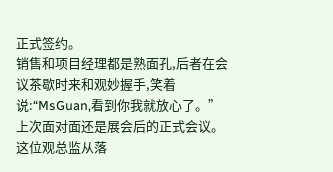正式签约。
销售和项目经理都是熟面孔,后者在会议茶歇时来和观妙握手,笑着说:“MsGuan,看到你我就放心了。”
上次面对面还是展会后的正式会议。
这位观总监从落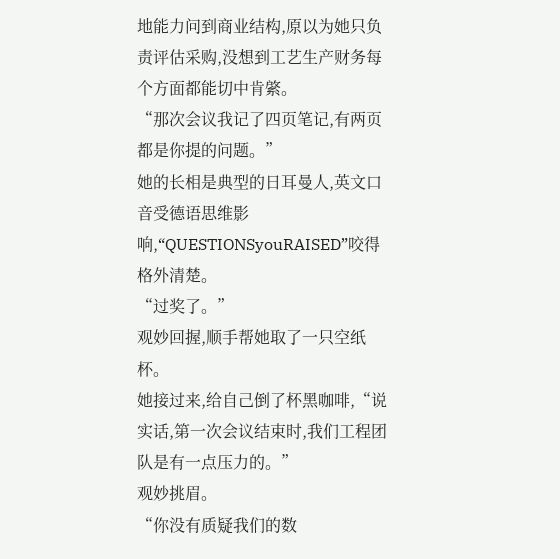地能力问到商业结构,原以为她只负责评估采购,没想到工艺生产财务每个方面都能切中肯綮。
“那次会议我记了四页笔记,有两页都是你提的问题。”
她的长相是典型的日耳曼人,英文口音受德语思维影响,“QUESTIONSyouRAISED”咬得格外清楚。
“过奖了。”
观妙回握,顺手帮她取了一只空纸杯。
她接过来,给自己倒了杯黑咖啡,“说实话,第一次会议结束时,我们工程团队是有一点压力的。”
观妙挑眉。
“你没有质疑我们的数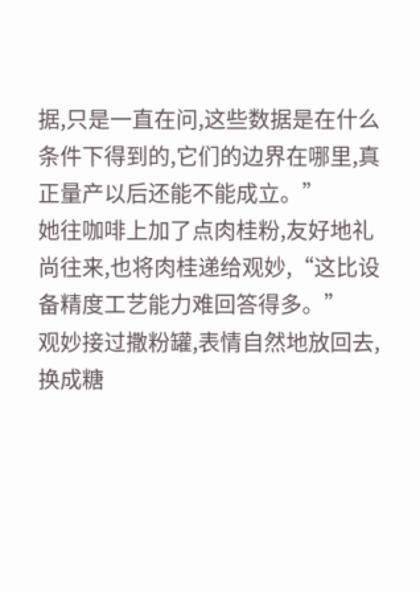据,只是一直在问,这些数据是在什么条件下得到的,它们的边界在哪里,真正量产以后还能不能成立。”
她往咖啡上加了点肉桂粉,友好地礼尚往来,也将肉桂递给观妙,“这比设备精度工艺能力难回答得多。”
观妙接过撒粉罐,表情自然地放回去,换成糖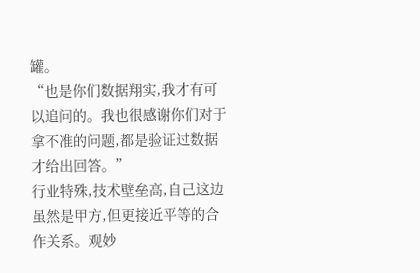罐。
“也是你们数据翔实,我才有可以追问的。我也很感谢你们对于拿不准的问题,都是验证过数据才给出回答。”
行业特殊,技术壁垒高,自己这边虽然是甲方,但更接近平等的合作关系。观妙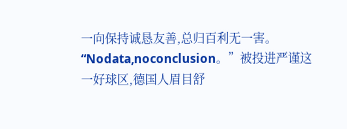一向保持诚恳友善,总归百利无一害。
“Nodata,noconclusion。”被投进严谨这一好球区,德国人眉目舒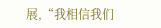展,“我相信我们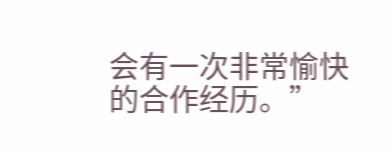会有一次非常愉快的合作经历。”